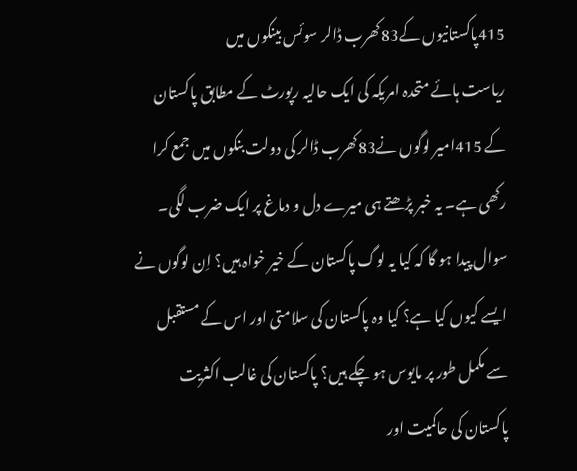415پاکستانیوں کے83کھرب ڈالر سوئس بینکوں میں
ریاست ہائے متحدہ امریکہ کی ایک حالیہ رپورٹ کے مطابق پاکستان کے 415امیر لوگوں نے83کھرب ڈالر کی دولت بنکوں میں جمع کرا رکھی ہے۔ یہ خبر پڑھتے ہی میرے دل و دماغ پر ایک ضرب لگی۔ سوال پیدا ہو گا کہ کیا یہ لوگ پاکستان کے خیر خواہ ہیں؟ اِن لوگوں نے ایسے کیوں کیا ہے؟ کیا وہ پاکستان کی سلامتی اور اس کے مستقبل سے مکمل طور پر مایوس ہو چکے ہیں؟ پاکستان کی غالب اکثریت پاکستان کی حاکمیت اور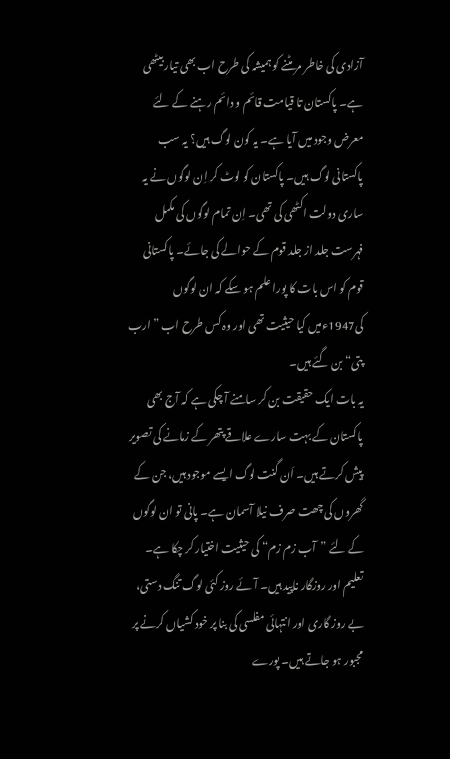آزادی کی خاطر مر مٹنے کو ہمیشہ کی طرح اب بھی تیار بیٹھی ہے۔ پاکستان تا قیامت قائم و دائم رہنے کے لئے معرض وجود میں آیا ہے۔ یہ کون لوگ ہیں؟ یہ سب پاکستانی لوگ ہیں۔ پاکستان کو لوٹ کر اِن لوگوں نے یہ ساری دولت اکٹھی کی تھی۔ اِن تمام لوگوں کی مکمل فہرست جلد از جلد قوم کے حوالے کی جائے۔ پاکستانی قوم کو اس بات کا پورا علم ہو سکے کہ ان لوگوں کی1947ءمیں کیا حیثیت تھی اور وہ کس طرح اب ”ارب پتی“ بن گئے ہیں۔
یہ بات ایک حقیقت بن کر سامنے آ چکی ہے کہ آج بھی پاکستان کے بہت سارے علاقے پتھر کے زمانے کی تصویر پیش کرتے ہیں۔ اَن گنت لوگ ایسے موجود ہیں، جن کے گھروں کی چھت صرف نیلا آسمان ہے۔ پانی تو ان لوگوں کے لئے ”آب زم زم“ کی حیثیت اختیار کر چکا ہے۔ تعلیم اور روزگار ناپید ہیں۔ آئے روز کئی لوگ تنگ دستی، بے روز گاری اور انتہائی مفلسی کی بنا پر خود کشیاں کرنے پر مجبور ہو جاتے ہیں۔ پورے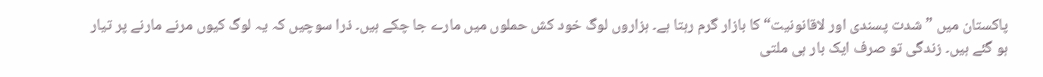پاکستان میں ”شدت پسندی اور لاقانونیت“ کا بازار گرم رہتا ہے۔ ہزاروں لوگ خود کش حملوں میں مارے جا چکے ہیں۔ ذرا سوچیں کہ یہ لوگ کیوں مرنے مارنے پر تیار ہو گئے ہیں۔ زندگی تو صرف ایک بار ہی ملتی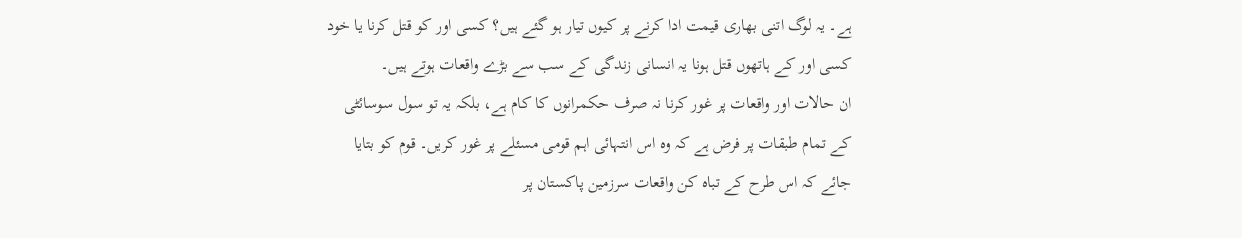ہے۔ یہ لوگ اتنی بھاری قیمت ادا کرنے پر کیوں تیار ہو گئے ہیں؟ کسی اور کو قتل کرنا یا خود کسی اور کے ہاتھوں قتل ہونا یہ انسانی زندگی کے سب سے بڑے واقعات ہوتے ہیں۔
ان حالات اور واقعات پر غور کرنا نہ صرف حکمرانوں کا کام ہے، بلکہ یہ تو سول سوسائٹی کے تمام طبقات پر فرض ہے کہ وہ اس انتہائی اہم قومی مسئلے پر غور کریں۔ قوم کو بتایا جائے کہ اس طرح کے تباہ کن واقعات سرزمین پاکستان پر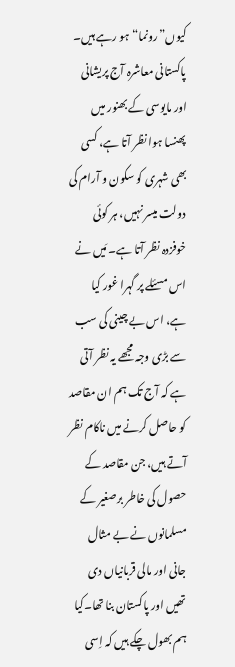کیوں”رونما“ ہو رہے ہیں۔ پاکستانی معاشرہ آج پریشانی اور مایوسی کے بھنور میں پھنسا ہوا نظر آتا ہے، کسی بھی شہری کو سکون و آرام کی دولت میسر نہیں، ہر کوئی خوفزدہ نظر آتا ہے۔ مَیں نے اس مسئلے پر گہرا غور کیا ہے، اس بے چینی کی سب سے بڑی وجہ مجھے یہ نظر آتی ہے کہ آج تک ہم ان مقاصد کو حاصل کرنے میں ناکام نظر آتے ہیں، جن مقاصد کے حصول کی خاطر برصغیر کے مسلمانوں نے بے مثال جانی اور مالی قربانیاں دی تھیں اور پاکستان بنا تھا۔کیا ہم بھول چکے ہیں کہ اِسی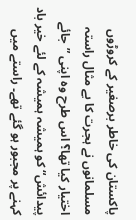پاکستان کی خاطر برصغیر کے کروڑوں مسلمانوں نے ہجرت کا بے مثال راستہ اختیار کیا تھا؟ اس طرح وہ اپنی ”جائے پیدائش“ کو ہمیشہ ہمیشہ کے لئے خیر باد کہنے پر مجبور ہو گئے تھے۔ راستے میں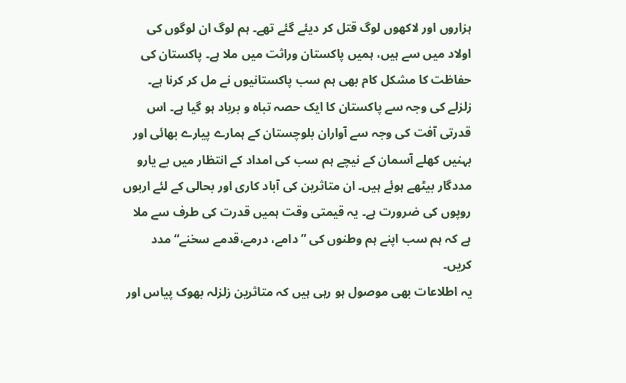ہزاروں اور لاکھوں لوگ قتل کر دیئے گئے تھے۔ ہم لوگ ان لوگوں کی اولاد میں سے ہیں، ہمیں پاکستان وراثت میں ملا ہے۔ پاکستان کی حفاظت کا مشکل کام بھی ہم سب پاکستانیوں نے مل کر کرنا ہے۔
زلزلے کی وجہ سے پاکستان کا ایک حصہ تباہ و برباد ہو گیا ہے۔ اس قدرتی آفت کی وجہ سے آواران بلوچستان کے ہمارے پیارے بھائی اور بہنیں کھلے آسمان کے نیچے ہم سب کی امداد کے انتظار میں بے یارو مددگار بیٹھے ہوئے ہیں۔ ان متاثرین کی آباد کاری اور بحالی کے لئے اربوں روپوں کی ضرورت ہے۔ یہ قیمتی وقت ہمیں قدرت کی طرف سے ملا ہے کہ ہم سب اپنے ہم وطنوں کی ”دامے، درمے،قدمے سخنے“ مدد کریں۔
یہ اطلاعات بھی موصول ہو رہی ہیں کہ متاثرین زلزلہ بھوک پیاس اور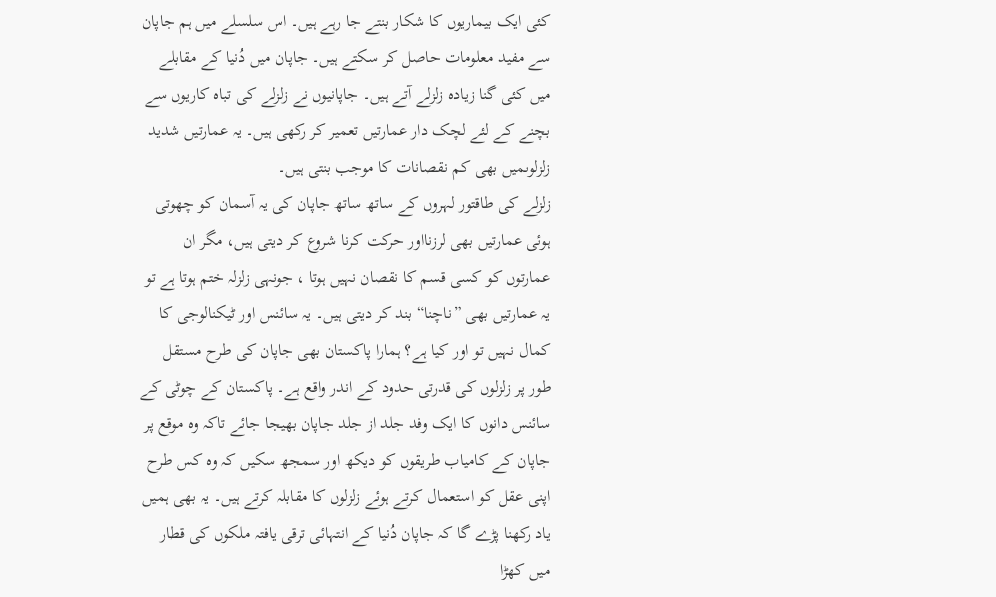کئی ایک بیماریوں کا شکار بنتے جا رہے ہیں۔ اس سلسلے میں ہم جاپان سے مفید معلومات حاصل کر سکتے ہیں۔ جاپان میں دُنیا کے مقابلے میں کئی گنا زیادہ زلزلے آتے ہیں۔ جاپانیوں نے زلزلے کی تباہ کاریوں سے بچنے کے لئے لچک دار عمارتیں تعمیر کر رکھی ہیں۔ یہ عمارتیں شدید زلزلوںمیں بھی کم نقصانات کا موجب بنتی ہیں۔
زلزلے کی طاقتور لہروں کے ساتھ ساتھ جاپان کی یہ آسمان کو چھوتی ہوئی عمارتیں بھی لرزنااور حرکت کرنا شروع کر دیتی ہیں، مگر ان عمارتوں کو کسی قسم کا نقصان نہیں ہوتا ، جونہی زلزلہ ختم ہوتا ہے تو یہ عمارتیں بھی ”ناچنا“ بند کر دیتی ہیں۔ یہ سائنس اور ٹیکنالوجی کا کمال نہیں تو اور کیا ہے؟ ہمارا پاکستان بھی جاپان کی طرح مستقل طور پر زلزلوں کی قدرتی حدود کے اندر واقع ہے۔ پاکستان کے چوٹی کے سائنس دانوں کا ایک وفد جلد از جلد جاپان بھیجا جائے تاکہ وہ موقع پر جاپان کے کامیاب طریقوں کو دیکھ اور سمجھ سکیں کہ وہ کس طرح اپنی عقل کو استعمال کرتے ہوئے زلزلوں کا مقابلہ کرتے ہیں۔ یہ بھی ہمیں یاد رکھنا پڑے گا کہ جاپان دُنیا کے انتہائی ترقی یافتہ ملکوں کی قطار میں کھڑا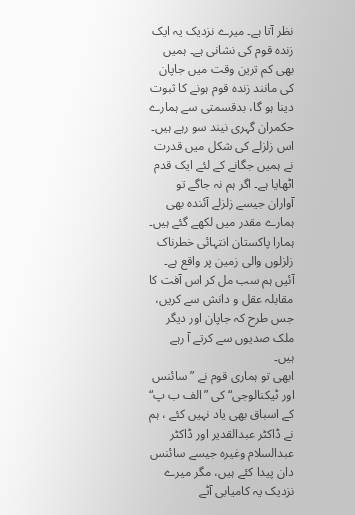نظر آتا ہے۔ میرے نزدیک یہ ایک زندہ قوم کی نشانی ہے۔ ہمیں بھی کم ترین وقت میں جاپان کی مانند زندہ قوم ہونے کا ثبوت دینا ہو گا، بدقسمتی سے ہمارے حکمران گہری نیند سو رہے ہیں۔ اس زلزلے کی شکل میں قدرت نے ہمیں جگانے کے لئے ایک قدم اٹھایا ہے۔ اگر ہم نہ جاگے تو آواران جیسے زلزلے آئندہ بھی ہمارے مقدر میں لکھے گئے ہیں۔ ہمارا پاکستان انتہائی خطرناک زلزلوں والی زمین پر واقع ہے۔ آئیں ہم سب مل کر اس آفت کا مقابلہ عقل و دانش سے کریں، جس طرح کہ جاپان اور دیگر ملک صدیوں سے کرتے آ رہے ہیں۔
ابھی تو ہماری قوم نے ”سائنس اور ٹیکنالوجی“ کی ”الف ب پ“ کے اسباق بھی یاد نہیں کئے ، ہم نے ڈاکٹر عبدالقدیر اور ڈاکٹر عبدالسلام وغیرہ جیسے سائنس دان پیدا کئے ہیں، مگر میرے نزدیک یہ کامیابی آٹے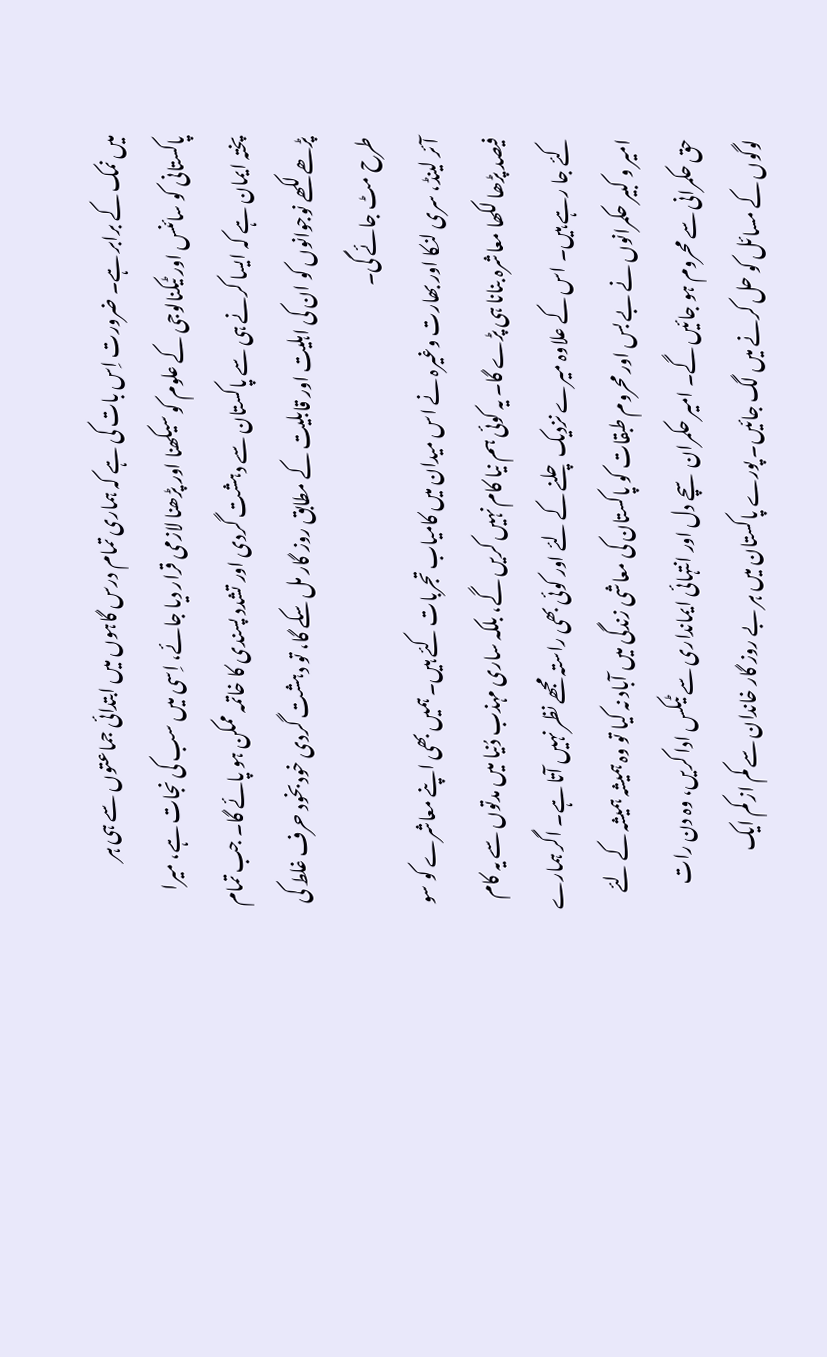میں نمک کے برابر ہے۔ ضرورت اِس بات کی ہے کہ ہماری تمام درس گاہوں میں ابتدائی جماعتوں سے ہی ہر پاکستانی کو سائنس اور ٹیکنالوجی کے علوم کو سیکھنا اور پڑھنا لازمی قرار دیا جائے، اِسی میں سب کی نجات ہے، میرا پختہ ایمان ہے کہ ایسا کرنے ہی سے پاکستان سے دہشت گردی اور تشدد پسندی کا خاتمہ ممکن ہو پائے گا۔ جب تمام پڑھے لکھے نوجوانوں کو ان کی اہلیت اور قابلیت کے مطابق روز گار مل سکے گا، تو دہشت گردی خودبخود حرف غلط کی طرح مٹ جائے گی۔
آئر لینڈ، سری لنکا اور بھارت وغیرہ نے اس میدان میں کامیاب تجربات کئے ہیں۔ ہمیں بھی اپنے معاشرے کو سو فیصد پڑھا لکھا معاشرہ بنانا ہی پڑے گا۔ یہ کوئی ہم نیا کام نہیں کریں گے، بلکہ ساری مہذب دُنیا میں مدتوں سے یہ کام کئے جا رہے ہیں۔ اس کے علاوہ میرے نزدیک چلنے کے لئے اور کوئی بھی راستہ مجھے نظر نہیں آتا ہے۔ اگر ہمارے امیر و کبیر حکمرانوں نے بے بس اور محروم طبقات کو پاکستان کی معاشی زندگی میں آباد نہ کیا تو وہ ہمیشہ ہمیشہ کے لئے حق حکمرانی سے محروم ہو جائیں گے۔ امیر حکمران سچے دل اور انتہائی ایمانداری سے ٹیکس ادا کریں، وہ دن رات لوگوں کے مسائل کو حل کرنے میں لگ جائیں۔ پورے پاکستان میں ہر بے روز گار خاندان سے کم از کم ایک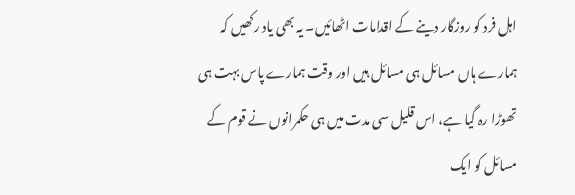اہل فرد کو روزگار دینے کے اقدامات اٹھائیں۔ یہ بھی یاد رکھیں کہ ہمارے ہاں مسائل ہی مسائل ہیں اور وقت ہمارے پاس بہت ہی تھوڑا رہ گیا ہے، اس قلیل سی مدت میں ہی حکمرانوں نے قوم کے مسائل کو ایک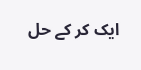ایک کر کے حل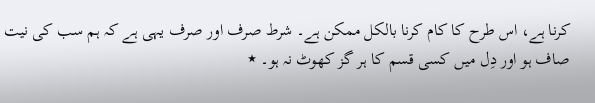کرنا ہے، اس طرح کا کام کرنا بالکل ممکن ہے۔ شرط صرف اور صرف یہی ہے کہ ہم سب کی نیت صاف ہو اور دِل میں کسی قسم کا ہر گز کھوٹ نہ ہو۔ ٭